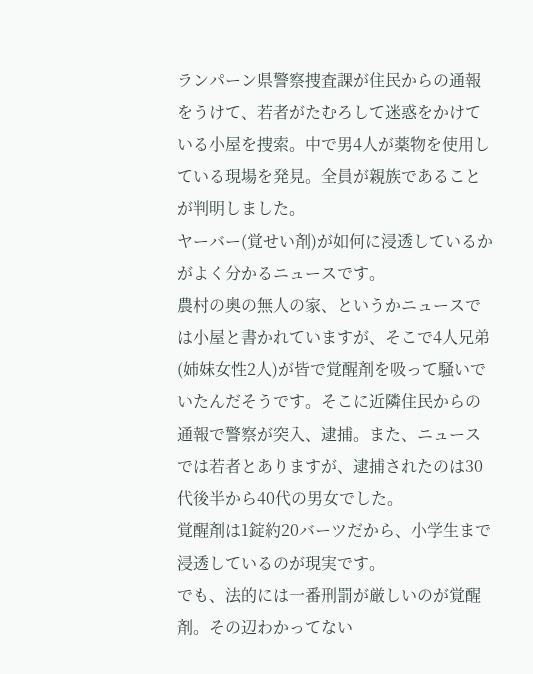ランパーン県警察捜査課が住民からの通報をうけて、若者がたむろして迷惑をかけている小屋を捜索。中で男4人が薬物を使用している現場を発見。全員が親族であることが判明しました。
ヤーバー(覚せい剤)が如何に浸透しているかがよく分かるニュースです。
農村の奥の無人の家、というかニュースでは小屋と書かれていますが、そこで4人兄弟(姉妹女性2人)が皆で覚醒剤を吸って騒いでいたんだそうです。そこに近隣住民からの通報で警察が突入、逮捕。また、ニュースでは若者とありますが、逮捕されたのは30代後半から40代の男女でした。
覚醒剤は1錠約20バーツだから、小学生まで浸透しているのが現実です。
でも、法的には一番刑罰が厳しいのが覚醒剤。その辺わかってない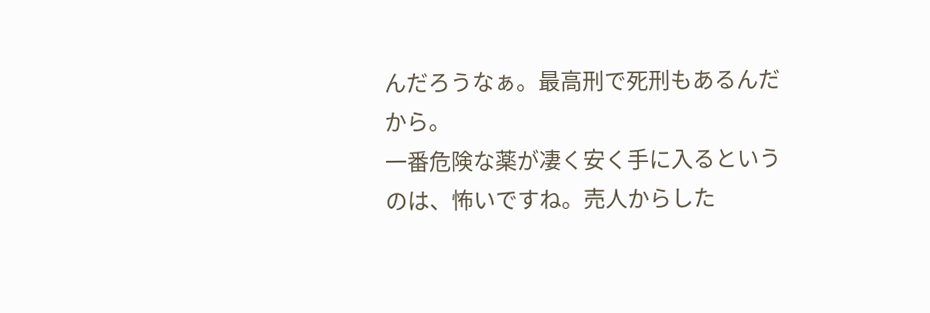んだろうなぁ。最高刑で死刑もあるんだから。
一番危険な薬が凄く安く手に入るというのは、怖いですね。売人からした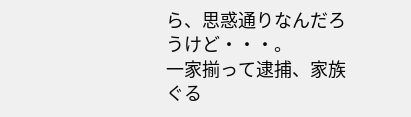ら、思惑通りなんだろうけど・・・。
一家揃って逮捕、家族ぐる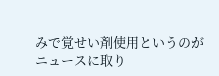みで覚せい剤使用というのがニュースに取り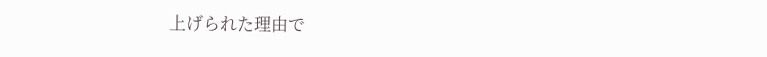上げられた理由で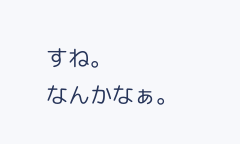すね。
なんかなぁ。